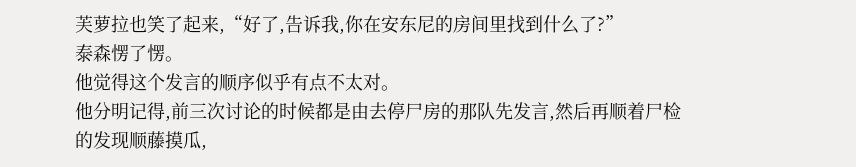芙萝拉也笑了起来,“好了,告诉我,你在安东尼的房间里找到什么了?”
泰森愣了愣。
他觉得这个发言的顺序似乎有点不太对。
他分明记得,前三次讨论的时候都是由去停尸房的那队先发言,然后再顺着尸检的发现顺藤摸瓜,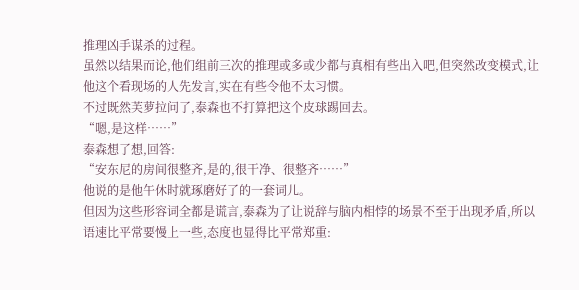推理凶手谋杀的过程。
虽然以结果而论,他们组前三次的推理或多或少都与真相有些出入吧,但突然改变模式,让他这个看现场的人先发言,实在有些令他不太习惯。
不过既然芙萝拉问了,泰森也不打算把这个皮球踢回去。
“嗯,是这样……”
泰森想了想,回答:
“安东尼的房间很整齐,是的,很干净、很整齐……”
他说的是他午休时就琢磨好了的一套词儿。
但因为这些形容词全都是谎言,泰森为了让说辞与脑内相悖的场景不至于出现矛盾,所以语速比平常要慢上一些,态度也显得比平常郑重: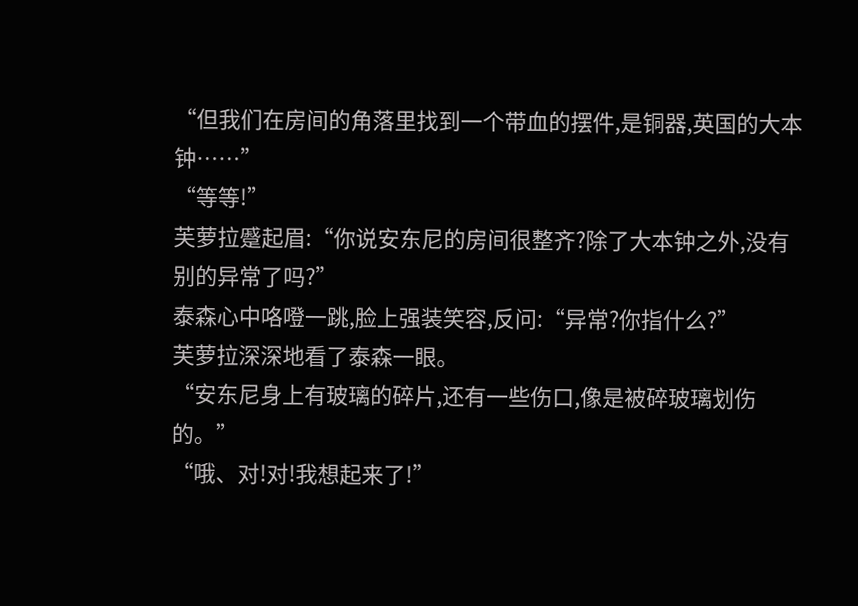“但我们在房间的角落里找到一个带血的摆件,是铜器,英国的大本钟……”
“等等!”
芙萝拉蹙起眉:“你说安东尼的房间很整齐?除了大本钟之外,没有别的异常了吗?”
泰森心中咯噔一跳,脸上强装笑容,反问:“异常?你指什么?”
芙萝拉深深地看了泰森一眼。
“安东尼身上有玻璃的碎片,还有一些伤口,像是被碎玻璃划伤的。”
“哦、对!对!我想起来了!”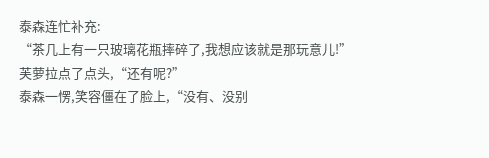泰森连忙补充:
“茶几上有一只玻璃花瓶摔碎了,我想应该就是那玩意儿!”
芙萝拉点了点头,“还有呢?”
泰森一愣,笑容僵在了脸上,“没有、没别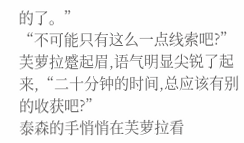的了。”
“不可能只有这么一点线索吧?”
芙萝拉蹙起眉,语气明显尖锐了起来,“二十分钟的时间,总应该有别的收获吧?”
泰森的手悄悄在芙萝拉看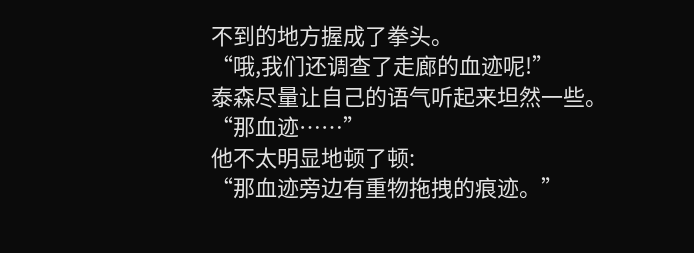不到的地方握成了拳头。
“哦,我们还调查了走廊的血迹呢!”
泰森尽量让自己的语气听起来坦然一些。
“那血迹……”
他不太明显地顿了顿:
“那血迹旁边有重物拖拽的痕迹。”